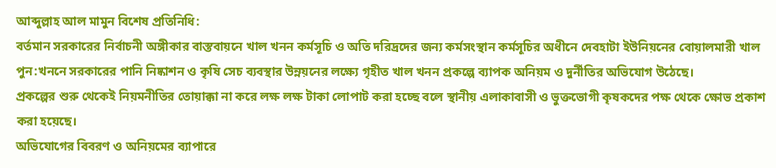আব্দুল্লাহ আল মামুন বিশেষ প্রতিনিধি:
বর্তমান সরকারের নির্বাচনী অঙ্গীকার বাস্তবায়নে খাল খনন কর্মসূচি ও অতি দরিদ্রদের জন্য কর্মসংস্থান কর্মসূচির অধীনে দেবহাটা ইউনিয়নের বোয়ালমারী খাল পুন:খননে সরকারের পানি নিষ্কাশন ও কৃষি সেচ ব্যবস্থার উন্নয়নের লক্ষ্যে গৃহীত খাল খনন প্রকল্পে ব্যাপক অনিয়ম ও দুর্নীতির অভিযোগ উঠেছে।
প্রকল্পের শুরু থেকেই নিয়মনীতির তোয়াক্কা না করে লক্ষ লক্ষ টাকা লোপাট করা হচ্ছে বলে স্থানীয় এলাকাবাসী ও ভুক্তভোগী কৃষকদের পক্ষ থেকে ক্ষোভ প্রকাশ করা হয়েছে।
অভিযোগের বিবরণ ও অনিয়মের ব্যাপারে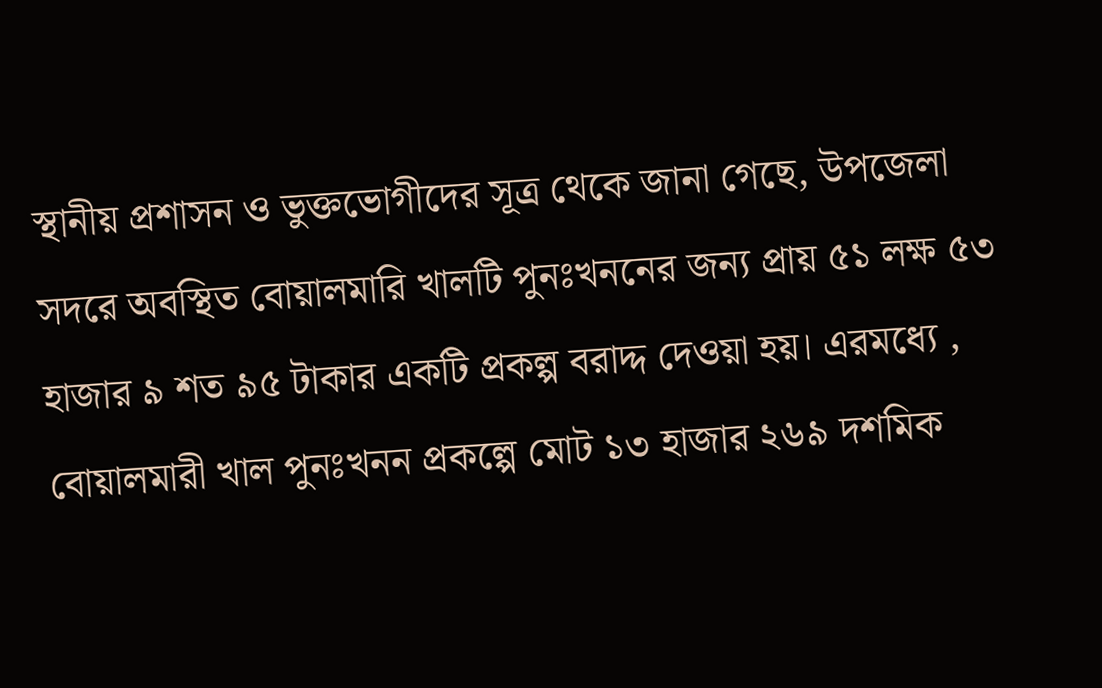স্থানীয় প্রশাসন ও ভুক্তভোগীদের সূত্র থেকে জানা গেছে, উপজেলা সদরে অবস্থিত বোয়ালমারি খালটি পুনঃখননের জন্য প্রায় ৫১ লক্ষ ৫৩ হাজার ৯ শত ৯৫ টাকার একটি প্রকল্প বরাদ্দ দেওয়া হয়। এরমধ্যে , বোয়ালমারী খাল পুনঃখনন প্রকল্পে মোট ১৩ হাজার ২৬৯ দশমিক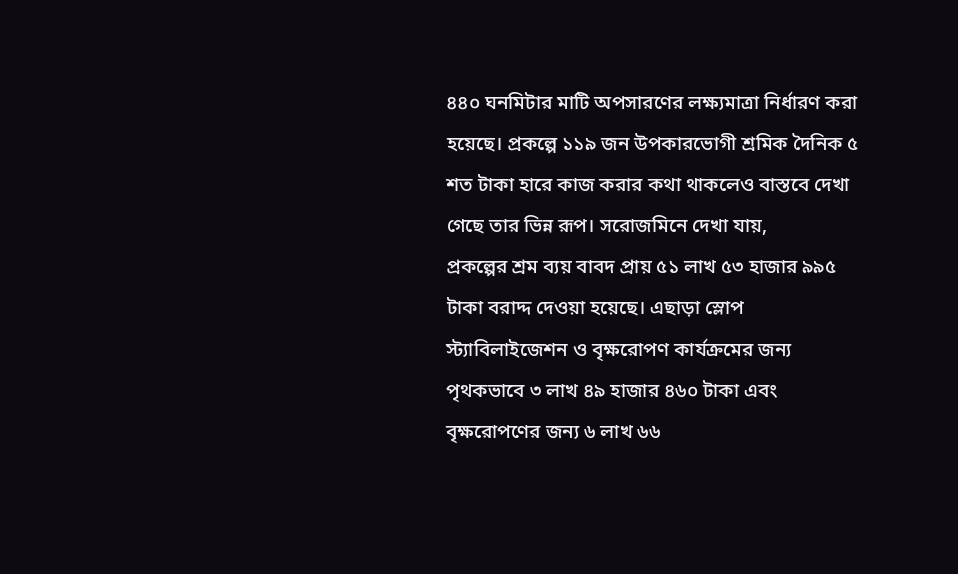৪৪০ ঘনমিটার মাটি অপসারণের লক্ষ্যমাত্রা নির্ধারণ করা হয়েছে। প্রকল্পে ১১৯ জন উপকারভোগী শ্রমিক দৈনিক ৫ শত টাকা হারে কাজ করার কথা থাকলেও বাস্তবে দেখা গেছে তার ভিন্ন রূপ। সরোজমিনে দেখা যায়,
প্রকল্পের শ্রম ব্যয় বাবদ প্রায় ৫১ লাখ ৫৩ হাজার ৯৯৫ টাকা বরাদ্দ দেওয়া হয়েছে। এছাড়া স্লোপ স্ট্যাবিলাইজেশন ও বৃক্ষরোপণ কার্যক্রমের জন্য পৃথকভাবে ৩ লাখ ৪৯ হাজার ৪৬০ টাকা এবং বৃক্ষরোপণের জন্য ৬ লাখ ৬৬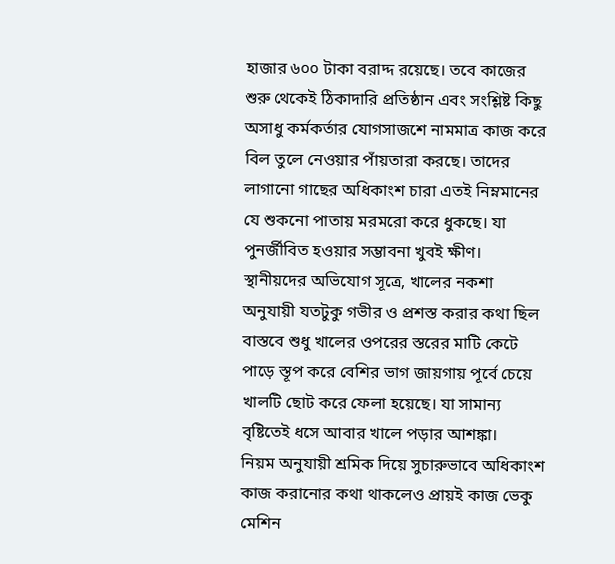হাজার ৬০০ টাকা বরাদ্দ রয়েছে। তবে কাজের শুরু থেকেই ঠিকাদারি প্রতিষ্ঠান এবং সংশ্লিষ্ট কিছু অসাধু কর্মকর্তার যোগসাজশে নামমাত্র কাজ করে বিল তুলে নেওয়ার পাঁয়তারা করছে। তাদের লাগানো গাছের অধিকাংশ চারা এতই নিম্নমানের যে শুকনো পাতায় মরমরো করে ধুকছে। যা পুনর্জীবিত হওয়ার সম্ভাবনা খুবই ক্ষীণ।
স্থানীয়দের অভিযোগ সূত্রে, খালের নকশা অনুযায়ী যতটুকু গভীর ও প্রশস্ত করার কথা ছিল বাস্তবে শুধু খালের ওপরের স্তরের মাটি কেটে পাড়ে স্তূপ করে বেশির ভাগ জায়গায় পূর্বে চেয়ে খালটি ছোট করে ফেলা হয়েছে। যা সামান্য বৃষ্টিতেই ধসে আবার খালে পড়ার আশঙ্কা।
নিয়ম অনুযায়ী শ্রমিক দিয়ে সুচারুভাবে অধিকাংশ কাজ করানোর কথা থাকলেও প্রায়ই কাজ ভেকু মেশিন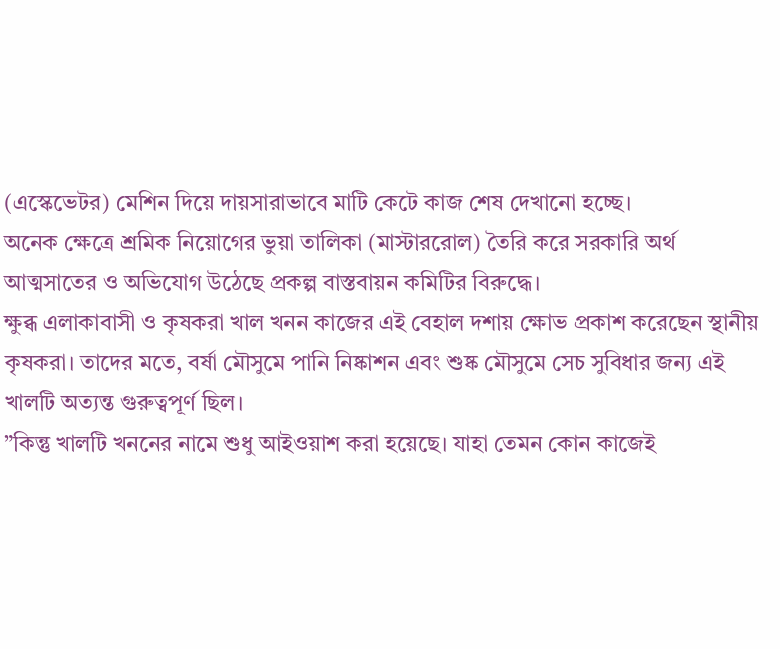(এস্কেভেটর) মেশিন দিয়ে দায়সারাভাবে মাটি কেটে কাজ শেষ দেখানো হচ্ছে।
অনেক ক্ষেত্রে শ্রমিক নিয়োগের ভুয়া তালিকা (মাস্টাররোল) তৈরি করে সরকারি অর্থ আত্মসাতের ও অভিযোগ উঠেছে প্রকল্প বাস্তবায়ন কমিটির বিরুদ্ধে।
ক্ষুব্ধ এলাকাবাসী ও কৃষকরা খাল খনন কাজের এই বেহাল দশায় ক্ষোভ প্রকাশ করেছেন স্থানীয় কৃষকরা। তাদের মতে, বর্ষা মৌসুমে পানি নিষ্কাশন এবং শুষ্ক মৌসুমে সেচ সুবিধার জন্য এই খালটি অত্যন্ত গুরুত্বপূর্ণ ছিল।
”কিন্তু খালটি খননের নামে শুধু আইওয়াশ করা হয়েছে। যাহা তেমন কোন কাজেই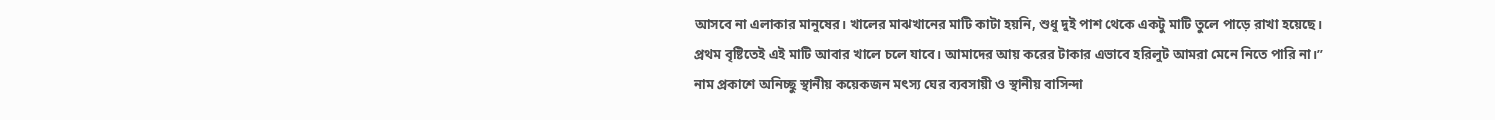আসবে না এলাকার মানুষের। খালের মাঝখানের মাটি কাটা হয়নি, শুধু দুই পাশ থেকে একটু মাটি তুলে পাড়ে রাখা হয়েছে। প্রথম বৃষ্টিতেই এই মাটি আবার খালে চলে যাবে। আমাদের আয় করের টাকার এভাবে হরিলুট আমরা মেনে নিতে পারি না।”
নাম প্রকাশে অনিচ্ছু স্থানীয় কয়েকজন মৎস্য ঘের ব্যবসায়ী ও স্থানীয় বাসিন্দা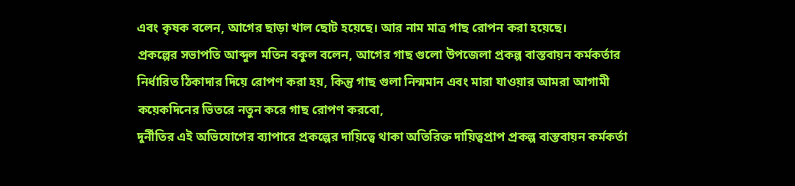এবং কৃষক বলেন, আগের ছাড়া খাল ছোট হয়েছে। আর নাম মাত্র গাছ রোপন করা হয়েছে।
প্রকল্পের সভাপতি আব্দুল মতিন বকুল বলেন, আগের গাছ গুলো উপজেলা প্রকল্প বাস্তবায়ন কর্মকর্তার নির্ধারিত ঠিকাদার দিয়ে রোপণ করা হয়, কিন্তু গাছ গুলা নিন্মমান এবং মারা যাওয়ার আমরা আগামী কয়েকদিনের ভিতরে নতুন করে গাছ রোপণ করবো,
দুর্নীতির এই অভিযোগের ব্যাপারে প্রকল্পের দায়িত্বে থাকা অতিরিক্ত দায়িত্বপ্রাপ প্রকল্প বাস্তবায়ন কর্মকর্তা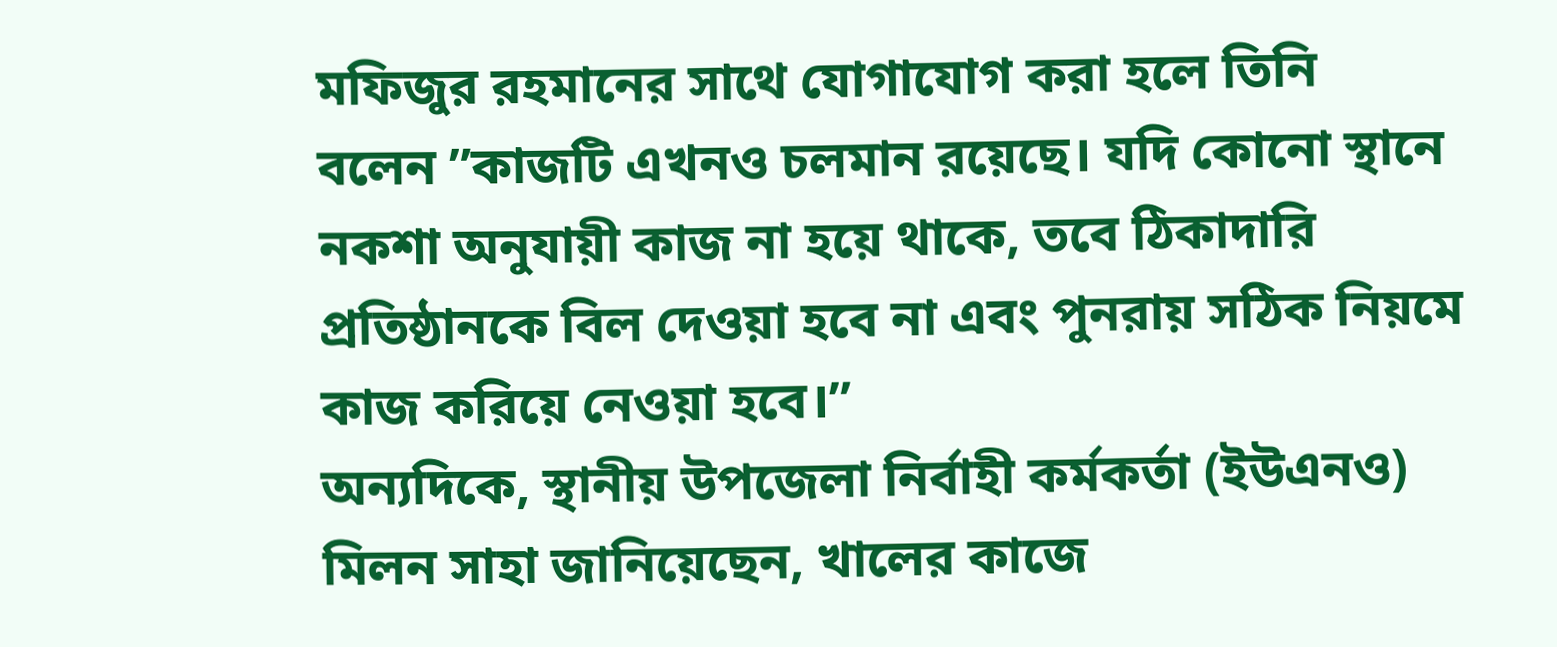মফিজুর রহমানের সাথে যোগাযোগ করা হলে তিনি
বলেন ”কাজটি এখনও চলমান রয়েছে। যদি কোনো স্থানে নকশা অনুযায়ী কাজ না হয়ে থাকে, তবে ঠিকাদারি প্রতিষ্ঠানকে বিল দেওয়া হবে না এবং পুনরায় সঠিক নিয়মে কাজ করিয়ে নেওয়া হবে।”
অন্যদিকে, স্থানীয় উপজেলা নির্বাহী কর্মকর্তা (ইউএনও) মিলন সাহা জানিয়েছেন, খালের কাজে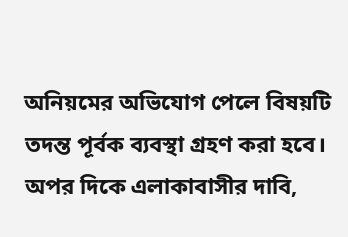অনিয়মের অভিযোগ পেলে বিষয়টি তদন্ত পূর্বক ব্যবস্থা গ্রহণ করা হবে।
অপর দিকে এলাকাবাসীর দাবি,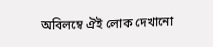অবিলম্বে ঐই লোক দেখানো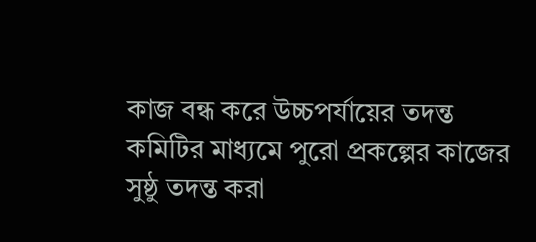কাজ বন্ধ করে উচ্চপর্যায়ের তদন্ত কমিটির মাধ্যমে পুরো প্রকল্পের কাজের সুষ্ঠু তদন্ত করা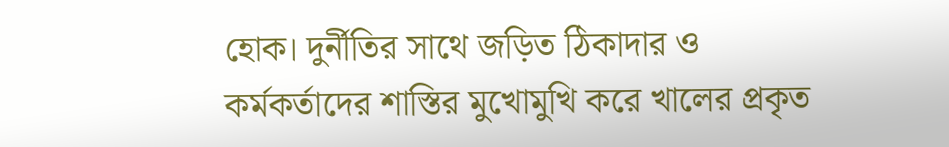হোক। দুর্নীতির সাথে জড়িত ঠিকাদার ও কর্মকর্তাদের শাস্তির মুখোমুখি করে খালের প্রকৃত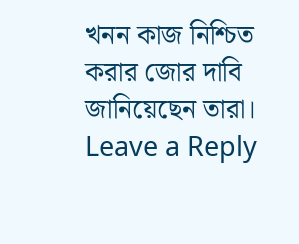খনন কাজ নিশ্চিত করার জোর দাবি জানিয়েছেন তারা।
Leave a Reply